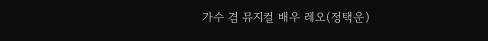가수 겸 뮤지컬 배우 레오(정택운)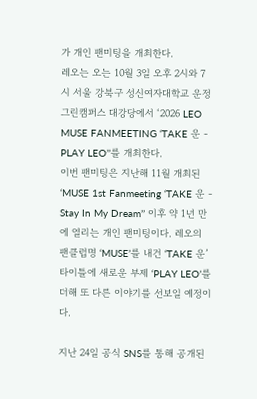가 개인 팬미팅을 개최한다.
레오는 오는 10월 3일 오후 2시와 7시 서울 강북구 성신여자대학교 운정그린캠퍼스 대강당에서 ‘2026 LEO MUSE FANMEETING ‘TAKE 운 - PLAY LEO’’를 개최한다.
이번 팬미팅은 지난해 11월 개최된 ‘MUSE 1st Fanmeeting ‘TAKE 운 - Stay In My Dream’’ 이후 약 1년 만에 열리는 개인 팬미팅이다. 레오의 팬클럽명 ‘MUSE’를 내건 ‘TAKE 운’ 타이틀에 새로운 부제 ‘PLAY LEO’를 더해 또 다른 이야기를 선보일 예정이다.

지난 24일 공식 SNS를 통해 공개된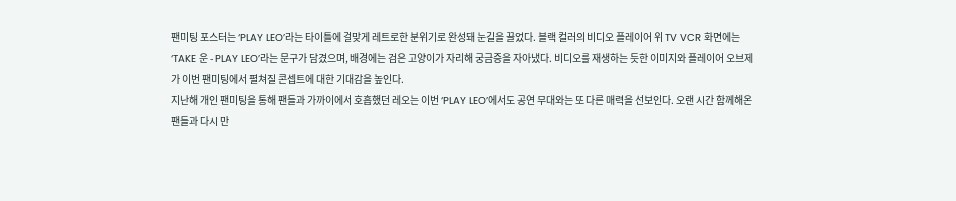팬미팅 포스터는 ‘PLAY LEO’라는 타이틀에 걸맞게 레트로한 분위기로 완성돼 눈길을 끌었다. 블랙 컬러의 비디오 플레이어 위 TV VCR 화면에는 ‘TAKE 운 - PLAY LEO’라는 문구가 담겼으며, 배경에는 검은 고양이가 자리해 궁금증을 자아냈다. 비디오를 재생하는 듯한 이미지와 플레이어 오브제가 이번 팬미팅에서 펼쳐질 콘셉트에 대한 기대감을 높인다.
지난해 개인 팬미팅을 통해 팬들과 가까이에서 호흡했던 레오는 이번 ‘PLAY LEO’에서도 공연 무대와는 또 다른 매력을 선보인다. 오랜 시간 함께해온 팬들과 다시 만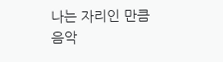나는 자리인 만큼 음악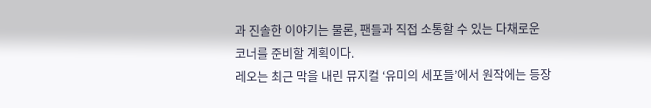과 진솔한 이야기는 물론, 팬들과 직접 소통할 수 있는 다채로운 코너를 준비할 계획이다.
레오는 최근 막을 내린 뮤지컬 ‘유미의 세포들’에서 원작에는 등장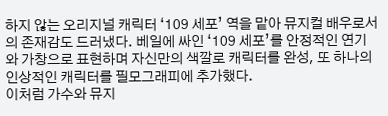하지 않는 오리지널 캐릭터 ‘109 세포’ 역을 맡아 뮤지컬 배우로서의 존재감도 드러냈다. 베일에 싸인 ‘109 세포’를 안정적인 연기와 가창으로 표현하며 자신만의 색깔로 캐릭터를 완성, 또 하나의 인상적인 캐릭터를 필모그래피에 추가했다.
이처럼 가수와 뮤지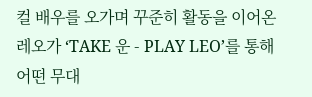컬 배우를 오가며 꾸준히 활동을 이어온 레오가 ‘TAKE 운 - PLAY LEO’를 통해 어떤 무대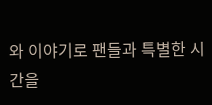와 이야기로 팬들과 특별한 시간을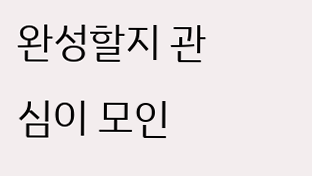완성할지 관심이 모인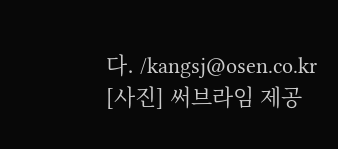다. /kangsj@osen.co.kr
[사진] 써브라임 제공